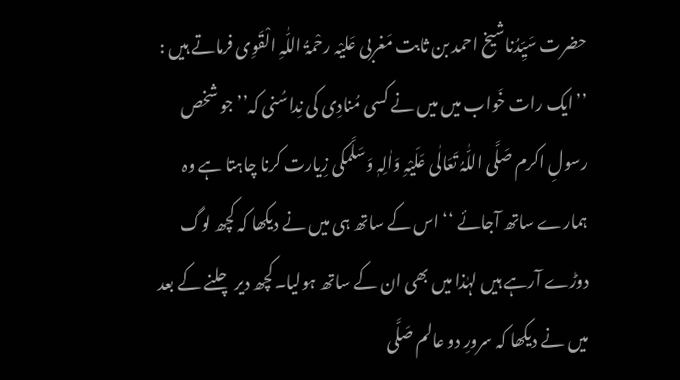حضرت سَیِّدُناشیخ احمد بن ثابت مَغربی عَلیْہ رحْمۃُ اللّٰہِ الْقَوِی فرماتے ہیں : ’’ایک رات خَواب میں میں نے کسی مُنادِی کی نِداسُنی کہ’’جو شخص رسولِ اکرم صَلَّی اللّٰہُ تَعَالٰی عَلَیْہِ وَاٰلِہٖ وَسَلَّمکی زِیارت کرنا چاہتا ہے وہ ہمارے ساتھ آجائے ‘‘ اس کے ساتھ ہی میں نے دیکھا کہ کچھ لوگ دوڑے آرہے ہیں لہٰذا میں بھی ان کے ساتھ ہولیا۔کچھ دیر چلنے کے بعد میں نے دیکھا کہ سرورِ دو عالم صَلَّی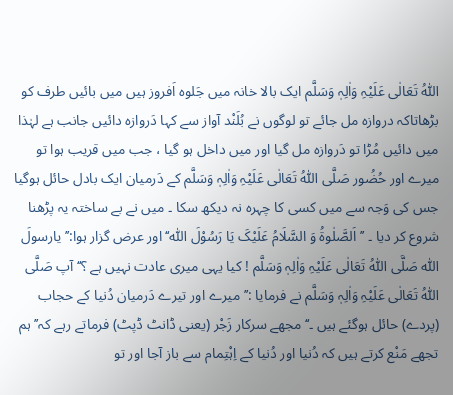اللّٰہُ تَعَالٰی عَلَیْہِ وَاٰلِہٖ وَسَلَّم ایک بالا خانہ میں جَلوہ اَفروز ہیں میں بائیں طرف کو بڑھاتاکہ دروازہ مل جائے تو لوگوں نے بُلَنْد آواز سے کہا دَروازہ دائیں جانب ہے لہٰذا میں دائیں مُڑا تو دَروازہ مل گیا اور میں داخل ہو گیا ، جب میں قریب ہوا تو میرے اور حُضُور صَلَّی اللّٰہُ تَعَالٰی عَلَیْہِ وَاٰلِہٖ وَسَلَّم کے دَرمیان ایک بادل حائل ہوگیا جس کی وَجہ سے میں کسی کا چہرہ نہ دیکھ سکا ۔ میں نے بے ساختہ یہ پڑھنا شروع کر دیا ۔ ’’اَلصَّلٰوۃُ وَ السَّلَامُ عَلَیْکَ یَا رَسُوْلَ اللّٰہ‘‘اور عرض گزار ہوا:’’ یارسولَ اللّٰہ صَلَّی اللّٰہُ تَعَالٰی عَلَیْہِ وَاٰلِہٖ وَسَلَّم ! کیا یہی میری عادت نہیں ہے ؟‘‘ آپ صَلَّی اللّٰہُ تَعَالٰی عَلَیْہِ وَاٰلِہٖ وَسَلَّم نے فرمایا :’’میرے اور تیرے دَرمیان دُنیا کے حجاب (پردے) حائل ہوگئے ہیں ۔‘‘ مجھے سرکار زَجْر (یعنی ڈانٹ ڈپٹ) فرماتے رہے کہ’’ ہم تجھے مَنْع کرتے ہیں کہ دُنیا اور دُنیا کے اِہْتِمام سے باز آجا اور تو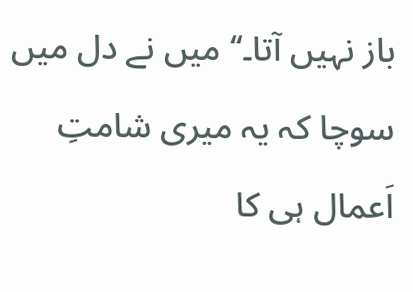باز نہیں آتا۔‘‘ میں نے دل میں سوچا کہ یہ میری شامتِ اَعمال ہی کا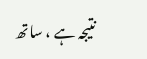نتیجہ ہے ، ساتھ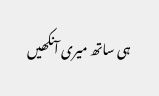ہی ساتھ میری آنکھیں